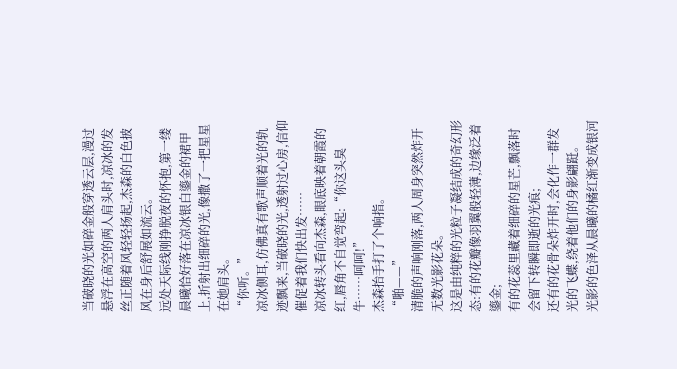当破晓的光如碎金般穿透云层,漫过悬浮在高空的两人肩头时,凉冰的发丝正随着风轻轻扬起,杰森的白色披风在身后舒展如流云。
远处天际线刚挣脱夜的怀抱,第一缕晨曦恰好落在凉冰银白鎏金的裙甲上,折射出细碎的光,像撒了一把星星在她肩头。
“你听。”
凉冰侧耳,仿佛真有歌声顺着光的轨迹飘来,当破晓的光,透射过心房,信仰催促着我们快出发……
凉冰转头看向杰森,眼底映着朝霞的红,唇角不自觉弯起:“你这头臭牛……呵呵!”
杰森抬手打了个响指。
“啪——”
清脆的声响刚落,两人周身突然炸开无数光影花朵。
这是由纯粹的光粒子凝结成的奇幻形态:有的花瓣像羽翼般轻薄,边缘泛着鎏金;
有的花蕊里藏着细碎的星芒,飘落时会留下转瞬即逝的光痕;
还有的花骨朵炸开时,会化作一群发光的飞蝶,绕着他们的身影翩跹。
光影的色泽从晨曦的橘红渐变成银河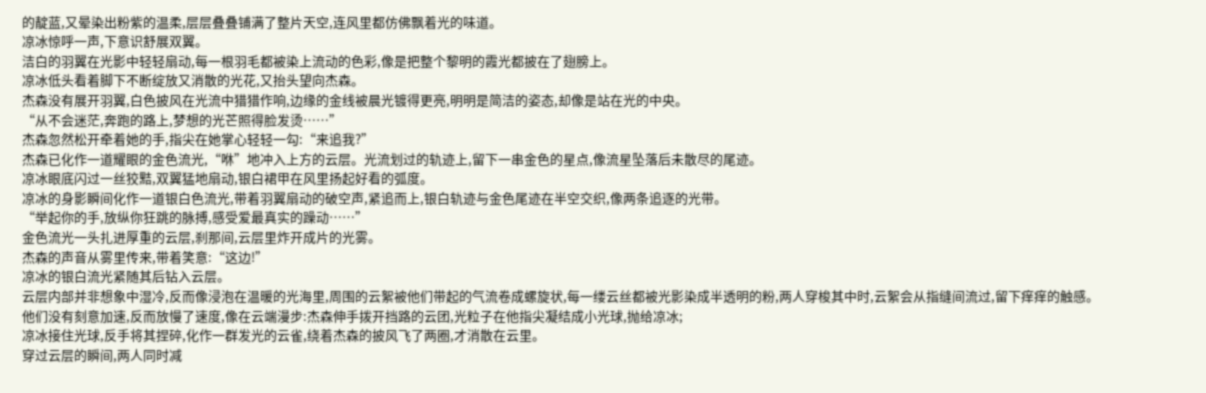的靛蓝,又晕染出粉紫的温柔,层层叠叠铺满了整片天空,连风里都仿佛飘着光的味道。
凉冰惊呼一声,下意识舒展双翼。
洁白的羽翼在光影中轻轻扇动,每一根羽毛都被染上流动的色彩,像是把整个黎明的霞光都披在了翅膀上。
凉冰低头看着脚下不断绽放又消散的光花,又抬头望向杰森。
杰森没有展开羽翼,白色披风在光流中猎猎作响,边缘的金线被晨光镀得更亮,明明是简洁的姿态,却像是站在光的中央。
“从不会迷茫,奔跑的路上,梦想的光芒照得脸发烫……”
杰森忽然松开牵着她的手,指尖在她掌心轻轻一勾:“来追我?”
杰森已化作一道耀眼的金色流光,“咻”地冲入上方的云层。光流划过的轨迹上,留下一串金色的星点,像流星坠落后未散尽的尾迹。
凉冰眼底闪过一丝狡黠,双翼猛地扇动,银白裙甲在风里扬起好看的弧度。
凉冰的身影瞬间化作一道银白色流光,带着羽翼扇动的破空声,紧追而上,银白轨迹与金色尾迹在半空交织,像两条追逐的光带。
“举起你的手,放纵你狂跳的脉搏,感受爱最真实的躁动……”
金色流光一头扎进厚重的云层,刹那间,云层里炸开成片的光雾。
杰森的声音从雾里传来,带着笑意:“这边!”
凉冰的银白流光紧随其后钻入云层。
云层内部并非想象中湿冷,反而像浸泡在温暖的光海里,周围的云絮被他们带起的气流卷成螺旋状,每一缕云丝都被光影染成半透明的粉,两人穿梭其中时,云絮会从指缝间流过,留下痒痒的触感。
他们没有刻意加速,反而放慢了速度,像在云端漫步:杰森伸手拨开挡路的云团,光粒子在他指尖凝结成小光球,抛给凉冰;
凉冰接住光球,反手将其捏碎,化作一群发光的云雀,绕着杰森的披风飞了两圈,才消散在云里。
穿过云层的瞬间,两人同时减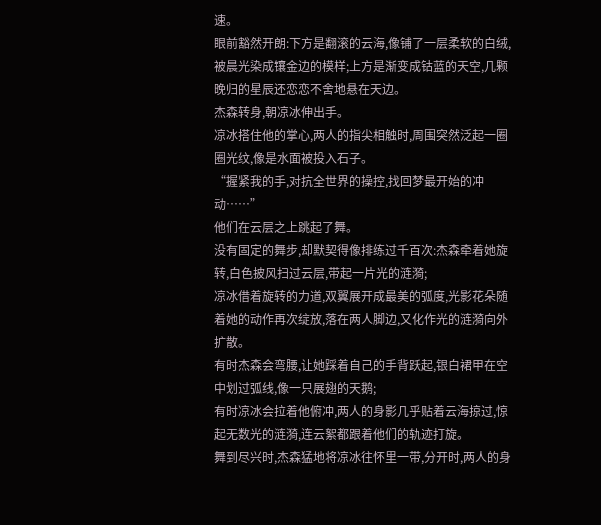速。
眼前豁然开朗:下方是翻滚的云海,像铺了一层柔软的白绒,被晨光染成镶金边的模样;上方是渐变成钴蓝的天空,几颗晚归的星辰还恋恋不舍地悬在天边。
杰森转身,朝凉冰伸出手。
凉冰搭住他的掌心,两人的指尖相触时,周围突然泛起一圈圈光纹,像是水面被投入石子。
“握紧我的手,对抗全世界的操控,找回梦最开始的冲动……”
他们在云层之上跳起了舞。
没有固定的舞步,却默契得像排练过千百次:杰森牵着她旋转,白色披风扫过云层,带起一片光的涟漪;
凉冰借着旋转的力道,双翼展开成最美的弧度,光影花朵随着她的动作再次绽放,落在两人脚边,又化作光的涟漪向外扩散。
有时杰森会弯腰,让她踩着自己的手背跃起,银白裙甲在空中划过弧线,像一只展翅的天鹅;
有时凉冰会拉着他俯冲,两人的身影几乎贴着云海掠过,惊起无数光的涟漪,连云絮都跟着他们的轨迹打旋。
舞到尽兴时,杰森猛地将凉冰往怀里一带,分开时,两人的身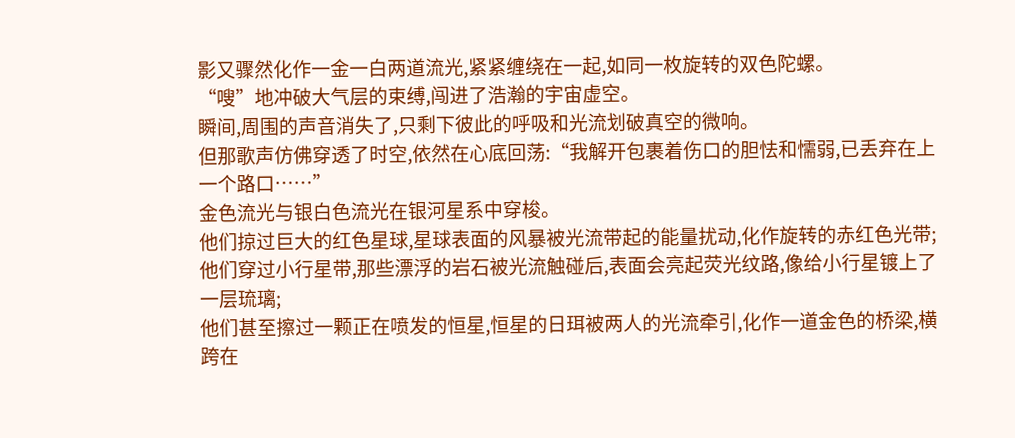影又骤然化作一金一白两道流光,紧紧缠绕在一起,如同一枚旋转的双色陀螺。
“嗖”地冲破大气层的束缚,闯进了浩瀚的宇宙虚空。
瞬间,周围的声音消失了,只剩下彼此的呼吸和光流划破真空的微响。
但那歌声仿佛穿透了时空,依然在心底回荡:“我解开包裹着伤口的胆怯和懦弱,已丢弃在上一个路口……”
金色流光与银白色流光在银河星系中穿梭。
他们掠过巨大的红色星球,星球表面的风暴被光流带起的能量扰动,化作旋转的赤红色光带;
他们穿过小行星带,那些漂浮的岩石被光流触碰后,表面会亮起荧光纹路,像给小行星镀上了一层琉璃;
他们甚至擦过一颗正在喷发的恒星,恒星的日珥被两人的光流牵引,化作一道金色的桥梁,横跨在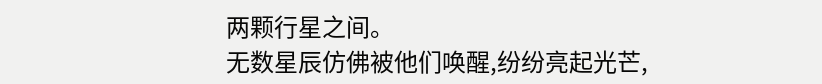两颗行星之间。
无数星辰仿佛被他们唤醒,纷纷亮起光芒,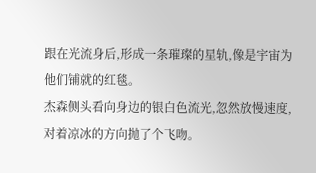跟在光流身后,形成一条璀璨的星轨,像是宇宙为他们铺就的红毯。
杰森侧头看向身边的银白色流光,忽然放慢速度,对着凉冰的方向抛了个飞吻。